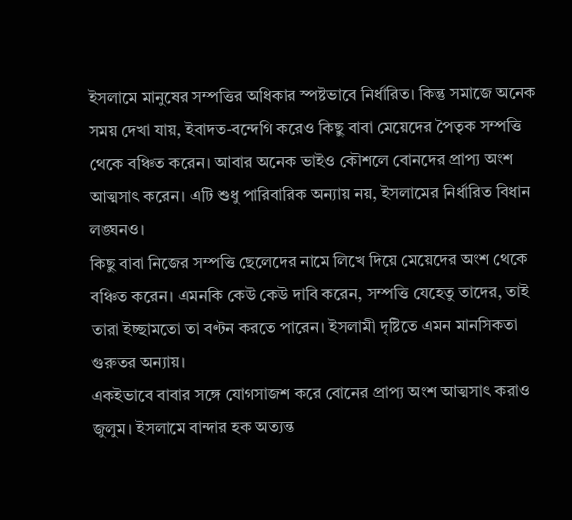ইসলামে মানুষের সম্পত্তির অধিকার স্পষ্টভাবে নির্ধারিত। কিন্তু সমাজে অনেক সময় দেখা যায়, ইবাদত-বন্দেগি করেও কিছু বাবা মেয়েদের পৈতৃক সম্পত্তি থেকে বঞ্চিত করেন। আবার অনেক ভাইও কৌশলে বোনদের প্রাপ্য অংশ আত্মসাৎ করেন। এটি শুধু পারিবারিক অন্যায় নয়, ইসলামের নির্ধারিত বিধান লঙ্ঘনও।
কিছু বাবা নিজের সম্পত্তি ছেলেদের নামে লিখে দিয়ে মেয়েদের অংশ থেকে বঞ্চিত করেন। এমনকি কেউ কেউ দাবি করেন, সম্পত্তি যেহেতু তাদের, তাই তারা ইচ্ছামতো তা বণ্টন করতে পারেন। ইসলামী দৃষ্টিতে এমন মানসিকতা গুরুতর অন্যায়।
একইভাবে বাবার সঙ্গে যোগসাজশ করে বোনের প্রাপ্য অংশ আত্মসাৎ করাও জুলুম। ইসলামে বান্দার হক অত্যন্ত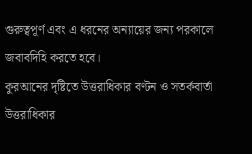গুরুত্বপূর্ণ এবং এ ধরনের অন্যায়ের জন্য পরকালে জবাবদিহি করতে হবে।
কুরআনের দৃষ্টিতে উত্তরাধিকার বণ্টন ও সতর্কবার্তা
উত্তরাধিকার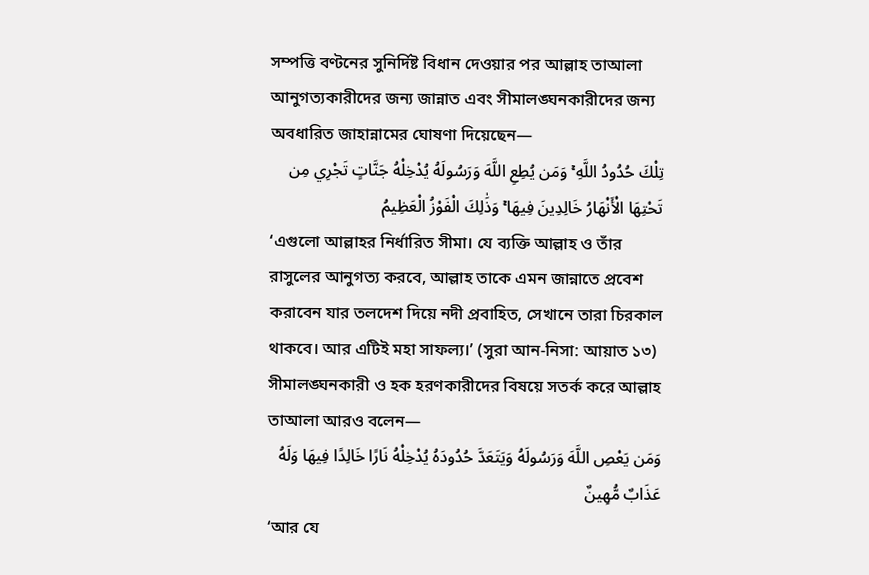সম্পত্তি বণ্টনের সুনির্দিষ্ট বিধান দেওয়ার পর আল্লাহ তাআলা আনুগত্যকারীদের জন্য জান্নাত এবং সীমালঙ্ঘনকারীদের জন্য অবধারিত জাহান্নামের ঘোষণা দিয়েছেন—
تِلْكَ حُدُودُ اللَّهِ ۚ وَمَن يُطِعِ اللَّهَ وَرَسُولَهُ يُدْخِلْهُ جَنَّاتٍ تَجْرِي مِن تَحْتِهَا الْأَنْهَارُ خَالِدِينَ فِيهَا ۚ وَذَٰلِكَ الْفَوْزُ الْعَظِيمُ
‘এগুলো আল্লাহর নির্ধারিত সীমা। যে ব্যক্তি আল্লাহ ও তাঁর রাসুলের আনুগত্য করবে, আল্লাহ তাকে এমন জান্নাতে প্রবেশ করাবেন যার তলদেশ দিয়ে নদী প্রবাহিত, সেখানে তারা চিরকাল থাকবে। আর এটিই মহা সাফল্য।’ (সুরা আন-নিসা: আয়াত ১৩)
সীমালঙ্ঘনকারী ও হক হরণকারীদের বিষয়ে সতর্ক করে আল্লাহ তাআলা আরও বলেন—
وَمَن يَعْصِ اللَّهَ وَرَسُولَهُ وَيَتَعَدَّ حُدُودَهُ يُدْخِلْهُ نَارًا خَالِدًا فِيهَا وَلَهُ عَذَابٌ مُّهِينٌ
‘আর যে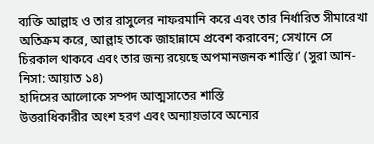ব্যক্তি আল্লাহ ও তার রাসুলের নাফরমানি করে এবং তার নির্ধারিত সীমারেখা অতিক্রম করে, আল্লাহ তাকে জাহান্নামে প্রবেশ করাবেন; সেখানে সে চিরকাল থাকবে এবং তার জন্য রয়েছে অপমানজনক শাস্তি।’ (সুরা আন-নিসা: আয়াত ১৪)
হাদিসের আলোকে সম্পদ আত্মসাতের শাস্তি
উত্তরাধিকারীর অংশ হরণ এবং অন্যায়ভাবে অন্যের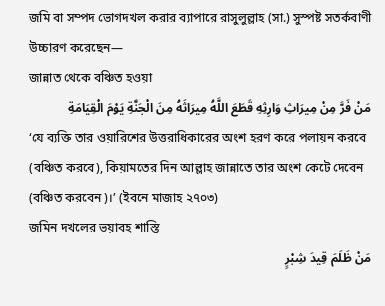জমি বা সম্পদ ভোগদখল করার ব্যাপারে রাসুলুল্লাহ (সা.) সুস্পষ্ট সতর্কবাণী উচ্চারণ করেছেন—
জান্নাত থেকে বঞ্চিত হওয়া
مَنْ فَرَّ مِنْ مِيرَاثِ وَارِثِهِ قَطَعَ اللَّهُ مِيرَاثَهُ مِنَ الْجَنَّةِ يَوْمَ الْقِيَامَةِ
‘যে ব্যক্তি তার ওয়ারিশের উত্তরাধিকারের অংশ হরণ করে পলায়ন করবে (বঞ্চিত করবে), কিয়ামতের দিন আল্লাহ জান্নাতে তার অংশ কেটে দেবেন (বঞ্চিত করবেন)।’ (ইবনে মাজাহ ২৭০৩)
জমিন দখলের ভয়াবহ শাস্তি
مَنْ ظَلَمَ قِيدَ شِبْرٍ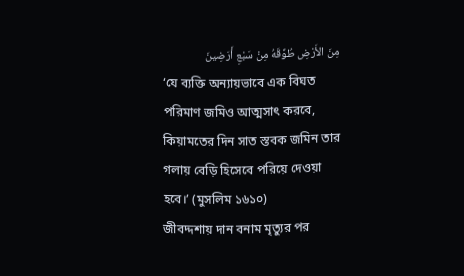مِنَ الأَرْضِ طُوِّقَهُ مِنْ سَبْعِ أَرَضِينَ
‘যে ব্যক্তি অন্যায়ভাবে এক বিঘত পরিমাণ জমিও আত্মসাৎ করবে, কিয়ামতের দিন সাত স্তবক জমিন তার গলায় বেড়ি হিসেবে পরিয়ে দেওয়া হবে।’ (মুসলিম ১৬১০)
জীবদ্দশায় দান বনাম মৃত্যুর পর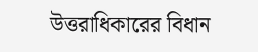উত্তরাধিকারের বিধান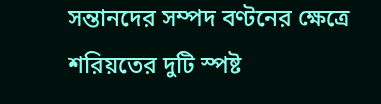সন্তানদের সম্পদ বণ্টনের ক্ষেত্রে শরিয়তের দুটি স্পষ্ট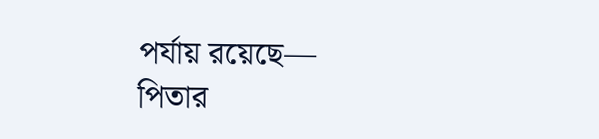পর্যায় রয়েছে—
পিতার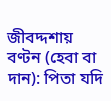জীবদ্দশায় বণ্টন (হেবা বা দান): পিতা যদি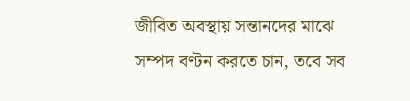জীবিত অবস্থায় সন্তানদের মাঝে সম্পদ বণ্টন করতে চান, তবে সব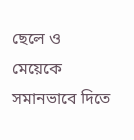ছেলে ও মেয়েকে সমানভাবে দিতে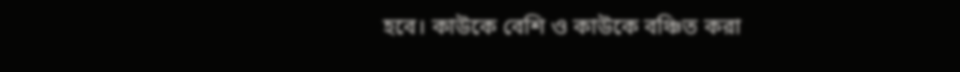হবে। কাউকে বেশি ও কাউকে বঞ্চিত করা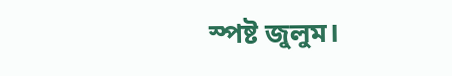স্পষ্ট জুলুম।